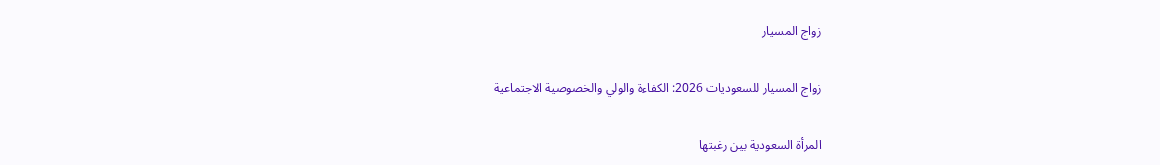زواج المسيار

زواج المسيار للسعوديات 2026: الكفاءة والولي والخصوصية الاجتماعية

المرأة السعودية بين رغبتها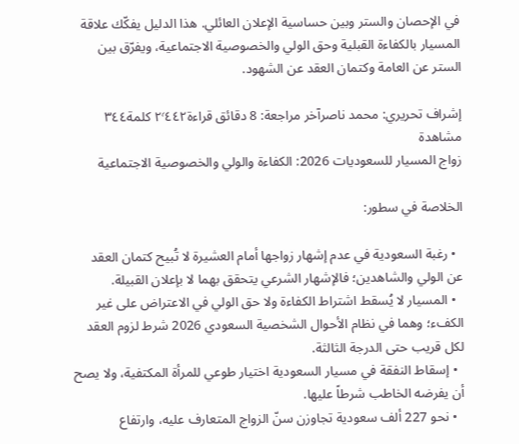في الإحصان والستر وبين حساسية الإعلان العائلي. هذا الدليل يفكّك علاقة المسيار بالكفاءة القبلية وحق الولي والخصوصية الاجتماعية، ويفرّق بين الستر عن العامة وكتمان العقد عن الشهود.

إشراف تحريري: محمد ناصرآخر مراجعة: 8 دقائق قراءة٢٬٤٤٢ كلمة٣٤٤ مشاهدة
زواج المسيار للسعوديات 2026: الكفاءة والولي والخصوصية الاجتماعية

الخلاصة في سطور:

  • رغبة السعودية في عدم إشهار زواجها أمام العشيرة لا تُبيح كتمان العقد عن الولي والشاهدين؛ فالإشهار الشرعي يتحقق بهما لا بإعلان القبيلة.
  • المسيار لا يُسقط اشتراط الكفاءة ولا حق الولي في الاعتراض على غير الكفء؛ وهما في نظام الأحوال الشخصية السعودي 2026 شرط لزوم العقد لكل قريب حتى الدرجة الثالثة.
  • إسقاط النفقة في مسيار السعودية اختيار طوعي للمرأة المكتفية، ولا يصح أن يفرضه الخاطب شرطاً عليها.
  • نحو 227 ألف سعودية تجاوزن سنّ الزواج المتعارف عليه، وارتفاع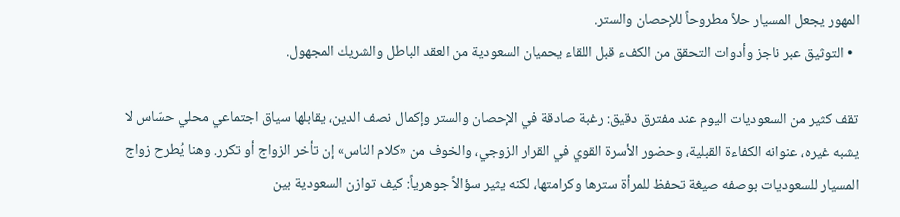المهور يجعل المسيار حلاً مطروحاً للإحصان والستر.
  • التوثيق عبر ناجز وأدوات التحقق من الكفء قبل اللقاء يحميان السعودية من العقد الباطل والشريك المجهول.

تقف كثير من السعوديات اليوم عند مفترق دقيق: رغبة صادقة في الإحصان والستر وإكمال نصف الدين، يقابلها سياق اجتماعي محلي حسّاس لا يشبه غيره، عنوانه الكفاءة القبلية، وحضور الأسرة القوي في القرار الزوجي، والخوف من «كلام الناس» إن تأخر الزواج أو تكرر. وهنا يُطرح زواج المسيار للسعوديات بوصفه صيغة تحفظ للمرأة سترها وكرامتها، لكنه يثير سؤالاً جوهرياً: كيف توازن السعودية بين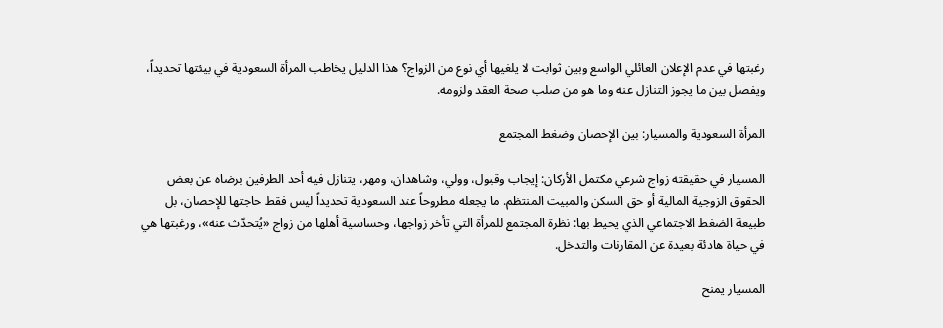رغبتها في عدم الإعلان العائلي الواسع وبين ثوابت لا يلغيها أي نوع من الزواج؟ هذا الدليل يخاطب المرأة السعودية في بيئتها تحديداً، ويفصل بين ما يجوز التنازل عنه وما هو من صلب صحة العقد ولزومه.

المرأة السعودية والمسيار: بين الإحصان وضغط المجتمع

المسيار في حقيقته زواج شرعي مكتمل الأركان: إيجاب وقبول، وولي، وشاهدان، ومهر، يتنازل فيه أحد الطرفين برضاه عن بعض الحقوق الزوجية المالية أو حق السكن والمبيت المنتظم. ما يجعله مطروحاً عند السعودية تحديداً ليس فقط حاجتها للإحصان، بل طبيعة الضغط الاجتماعي الذي يحيط بها: نظرة المجتمع للمرأة التي تأخر زواجها، وحساسية أهلها من زواج «يُتحدّث عنه»، ورغبتها هي في حياة هادئة بعيدة عن المقارنات والتدخل.

المسيار يمنح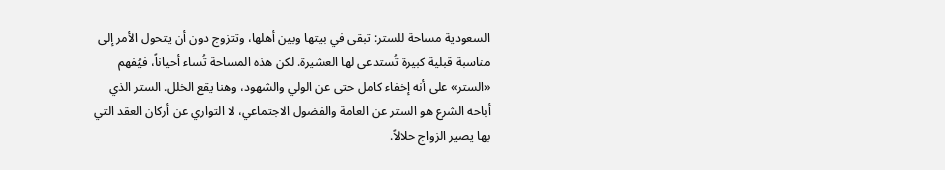السعودية مساحة للستر: تبقى في بيتها وبين أهلها، وتتزوج دون أن يتحول الأمر إلى مناسبة قبلية كبيرة تُستدعى لها العشيرة. لكن هذه المساحة تُساء أحياناً، فيُفهم «الستر» على أنه إخفاء كامل حتى عن الولي والشهود، وهنا يقع الخلل. الستر الذي أباحه الشرع هو الستر عن العامة والفضول الاجتماعي، لا التواري عن أركان العقد التي بها يصير الزواج حلالاً.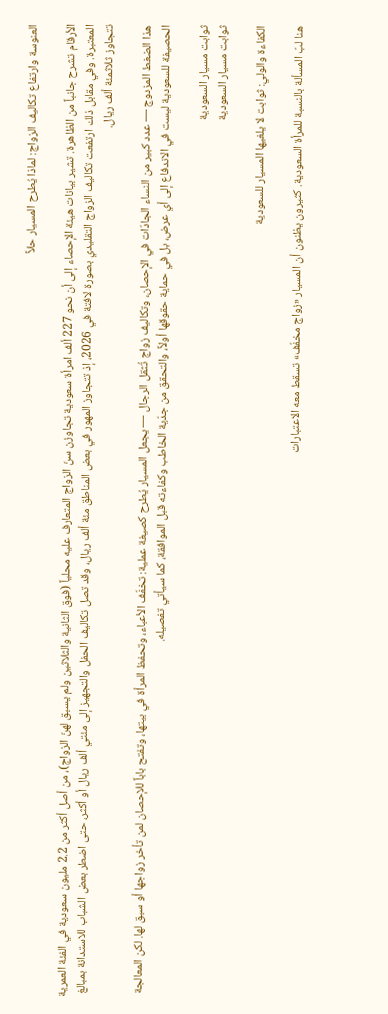العنوسة وارتفاع تكاليف الزواج: لماذا يُطرح المسيار حلاً

الأرقام تشرح جانباً من الظاهرة. تشير بيانات هيئة الإحصاء إلى أن نحو 227 ألف امرأة سعودية تجاوزن سنّ الزواج المتعارف عليه محلياً (فوق الثانية والثلاثين ولم يسبق لهنّ الزواج)، من أصل أكثر من 2.2 مليون سعودية في الفئة العمرية المعتبرة. وفي مقابل ذلك ارتفعت تكاليف الزواج التقليدي بصورة لافتة في 2026، إذ تتجاوز المهور في بعض المناطق مئة ألف ريال، وقد تصل تكاليف الحفل والتجهيز إلى مئتي ألف ريال أو أكثر، حتى اضطر بعض الشباب للاستدانة بمبالغ تتجاوز ثلاثمئة ألف ريال.

هذا الضغط المزدوج — عدد كبير من النساء الجادّات في الإحصان، وتكاليف زواج تُثقل الرجال — يجعل المسيار يُطرح كصيغة عملية: تخفّف الأعباء، وتحفظ المرأة في بيتها، وتفتح باباً للإحصان لمن تأخر زواجها أو سبق لها. لكن المعالجة الحصيفة للسعودية ليست في الاندفاع إلى أي عرض، بل في حماية حقوقها أولاً، والتحقق من جدّية الخاطب وكفاءته قبل الموافقة، كما سيأتي تفصيله.

ثوابت مسيار السعودية
ثوابت مسيار السعودية

الكفاءة والولي: ثوابت لا يلغيها المسيار للسعودية

هنا لبّ المسألة بالنسبة للمرأة السعودية. كثيرون يظنون أن المسيار «زواج مخفّف» تسقط معه الاعتبارات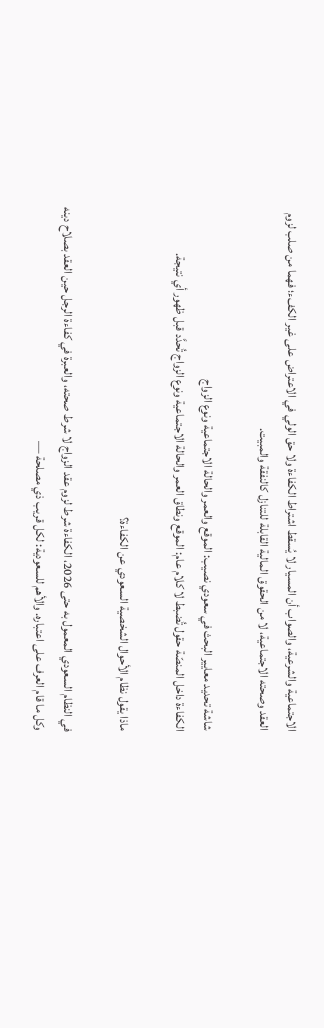الاجتماعية والشرعية، والصواب أن المسيار لا يُسقط اشتراط الكفاءة ولا حق الولي في الاعتراض على غير الكفء؛ فهما من صلب لزوم العقد وصحته الاجتماعية، لا من الحقوق المالية القابلة للتنازل كالنفقة والمبيت.

شاشة تحديد معايير البحث في سعودي نصيب: الموقع والعمر والحالة الاجتماعية ونوع الزواج
الكفاءة داخل المنصّة حقول تُضبط لا كلام عام: الموقع ونطاق العمر والحالة الاجتماعية ونوع الزواج تُحدَّد قبل ظهور أي نتيجة.

ماذا يقول نظام الأحوال الشخصية السعودي عن الكفاءة؟

في النظام السعودي المعمول به حتى 2026، الكفاءة شرط لزوم عقد الزواج لا شرط صحته، والعبرة في كفاءة الرجل حين العقد بصلاح دينه وكل ما قام العرف على اعتباره. والأهم للسعودية: لكل قريب ذي مصلحة —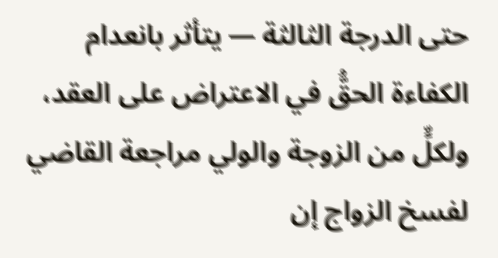حتى الدرجة الثالثة — يتأثر بانعدام الكفاءة الحقُّ في الاعتراض على العقد، ولكلٍّ من الزوجة والولي مراجعة القاضي لفسخ الزواج إن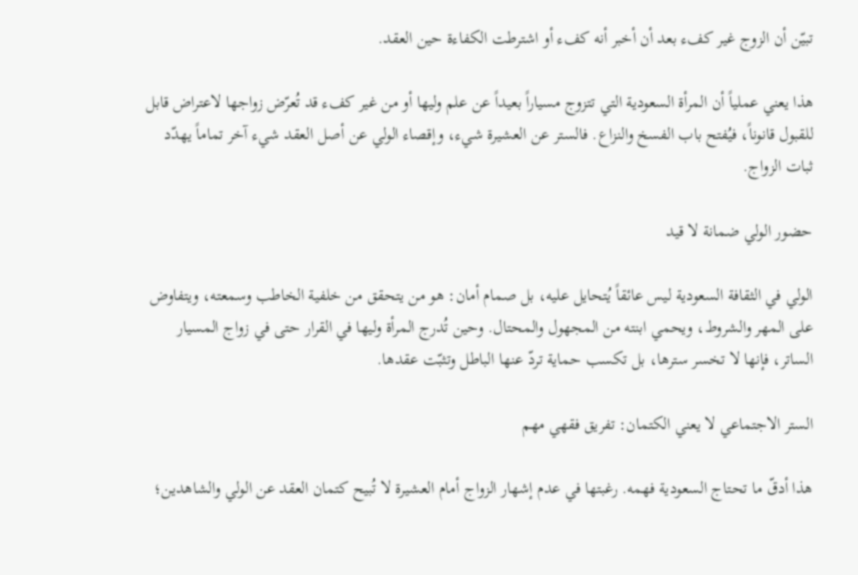تبيّن أن الزوج غير كفء بعد أن أخبر أنه كفء أو اشترطت الكفاءة حين العقد.

هذا يعني عملياً أن المرأة السعودية التي تتزوج مسياراً بعيداً عن علم وليها أو من غير كفء قد تُعرّض زواجها لاعتراض قابل للقبول قانوناً، فيُفتح باب الفسخ والنزاع. فالستر عن العشيرة شيء، وإقصاء الولي عن أصل العقد شيء آخر تماماً يهدّد ثبات الزواج.

حضور الولي ضمانة لا قيد

الولي في الثقافة السعودية ليس عائقاً يُتحايل عليه، بل صمام أمان: هو من يتحقق من خلفية الخاطب وسمعته، ويتفاوض على المهر والشروط، ويحمي ابنته من المجهول والمحتال. وحين تُدرج المرأة وليها في القرار حتى في زواج المسيار الساتر، فإنها لا تخسر سترها، بل تكسب حماية تردّ عنها الباطل وتثبّت عقدها.

الستر الاجتماعي لا يعني الكتمان: تفريق فقهي مهم

هذا أدقّ ما تحتاج السعودية فهمه. رغبتها في عدم إشهار الزواج أمام العشيرة لا تُبيح كتمان العقد عن الولي والشاهدين؛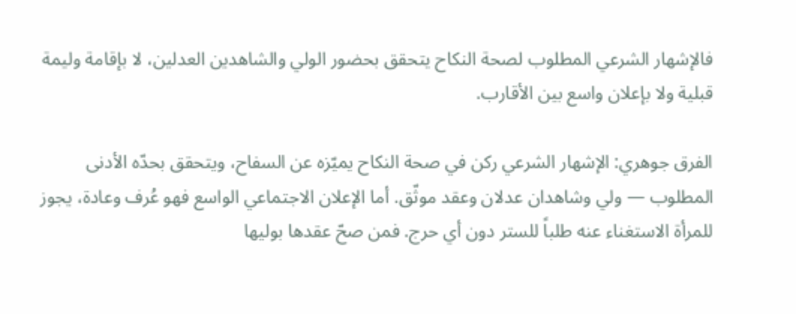فالإشهار الشرعي المطلوب لصحة النكاح يتحقق بحضور الولي والشاهدين العدلين، لا بإقامة وليمة قبلية ولا بإعلان واسع بين الأقارب.

الفرق جوهري: الإشهار الشرعي ركن في صحة النكاح يميّزه عن السفاح، ويتحقق بحدّه الأدنى المطلوب — ولي وشاهدان عدلان وعقد موثّق. أما الإعلان الاجتماعي الواسع فهو عُرف وعادة، يجوز للمرأة الاستغناء عنه طلباً للستر دون أي حرج. فمن صحّ عقدها بوليها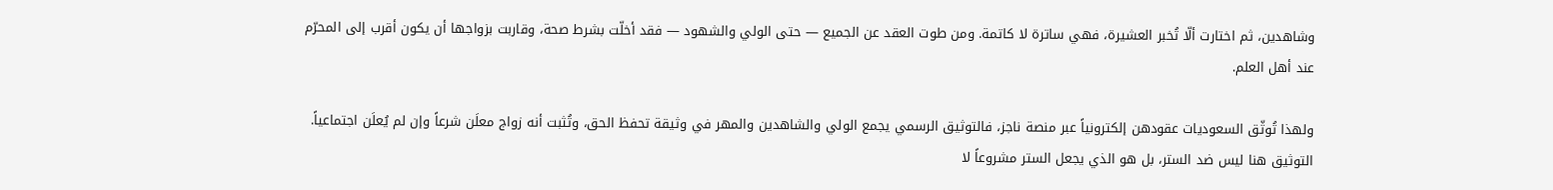وشاهدين، ثم اختارت ألّا تُخبر العشيرة، فهي ساترة لا كاتمة. ومن طوت العقد عن الجميع — حتى الولي والشهود — فقد أخلّت بشرط صحة، وقاربت بزواجها أن يكون أقرب إلى المحرّم عند أهل العلم.

ولهذا تُوثّق السعوديات عقودهن إلكترونياً عبر منصة ناجز، فالتوثيق الرسمي يجمع الولي والشاهدين والمهر في وثيقة تحفظ الحق، وتُثبت أنه زواج معلَن شرعاً وإن لم يُعلَن اجتماعياً. التوثيق هنا ليس ضد الستر، بل هو الذي يجعل الستر مشروعاً لا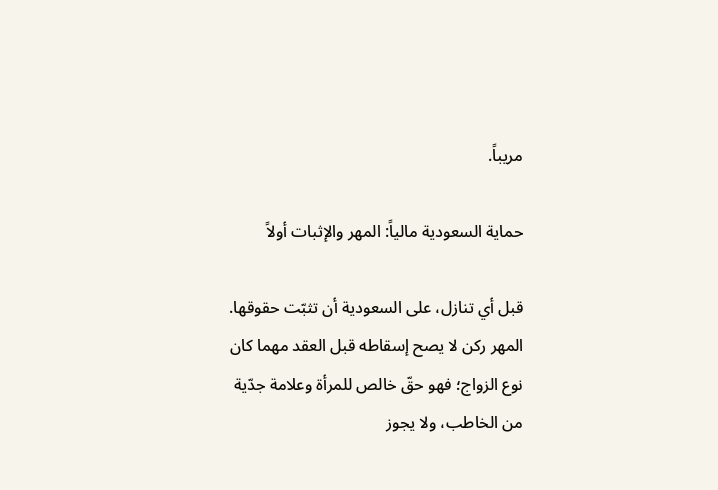مريباً.

حماية السعودية مالياً: المهر والإثبات أولاً

قبل أي تنازل، على السعودية أن تثبّت حقوقها. المهر ركن لا يصح إسقاطه قبل العقد مهما كان نوع الزواج؛ فهو حقّ خالص للمرأة وعلامة جدّية من الخاطب، ولا يجوز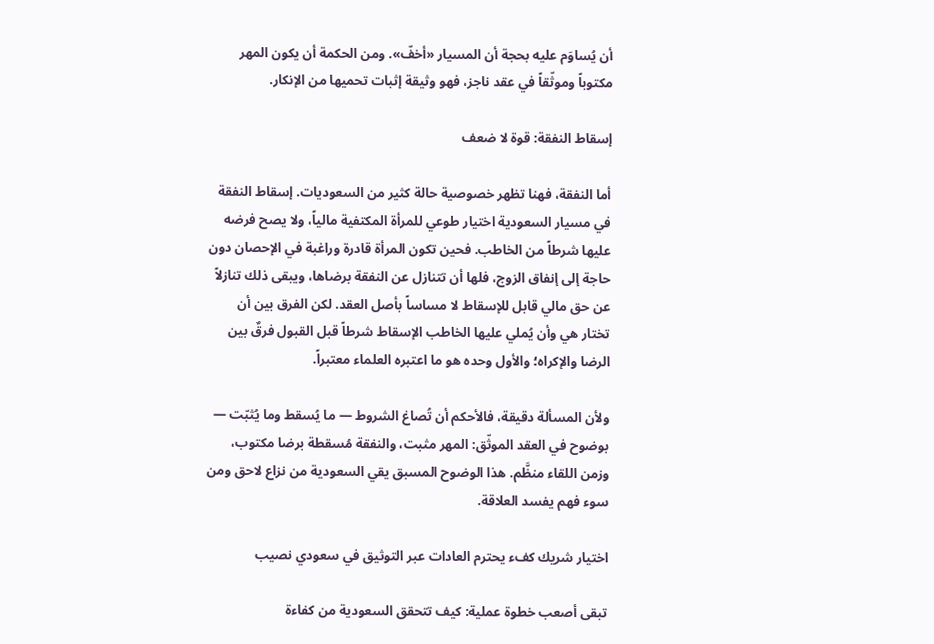أن يُساوَم عليه بحجة أن المسيار «أخفّ». ومن الحكمة أن يكون المهر مكتوباً وموثّقاً في عقد ناجز، فهو وثيقة إثبات تحميها من الإنكار.

إسقاط النفقة: قوة لا ضعف

أما النفقة، فهنا تظهر خصوصية حالة كثير من السعوديات. إسقاط النفقة في مسيار السعودية اختيار طوعي للمرأة المكتفية مالياً، ولا يصح فرضه عليها شرطاً من الخاطب. فحين تكون المرأة قادرة وراغبة في الإحصان دون حاجة إلى إنفاق الزوج، فلها أن تتنازل عن النفقة برضاها، ويبقى ذلك تنازلاً عن حق مالي قابل للإسقاط لا مساساً بأصل العقد. لكن الفرق بين أن تختار هي وأن يُملي عليها الخاطب الإسقاط شرطاً قبل القبول فرقٌ بين الرضا والإكراه؛ والأول وحده هو ما اعتبره العلماء معتبراً.

ولأن المسألة دقيقة، فالأحكم أن تُصاغ الشروط — ما يُسقط وما يُثبّت — بوضوح في العقد الموثّق: المهر مثبت، والنفقة مُسقطة برضا مكتوب، وزمن اللقاء منظَّم. هذا الوضوح المسبق يقي السعودية من نزاع لاحق ومن سوء فهم يفسد العلاقة.

اختيار شريك كفء يحترم العادات عبر التوثيق في سعودي نصيب

تبقى أصعب خطوة عملية: كيف تتحقق السعودية من كفاءة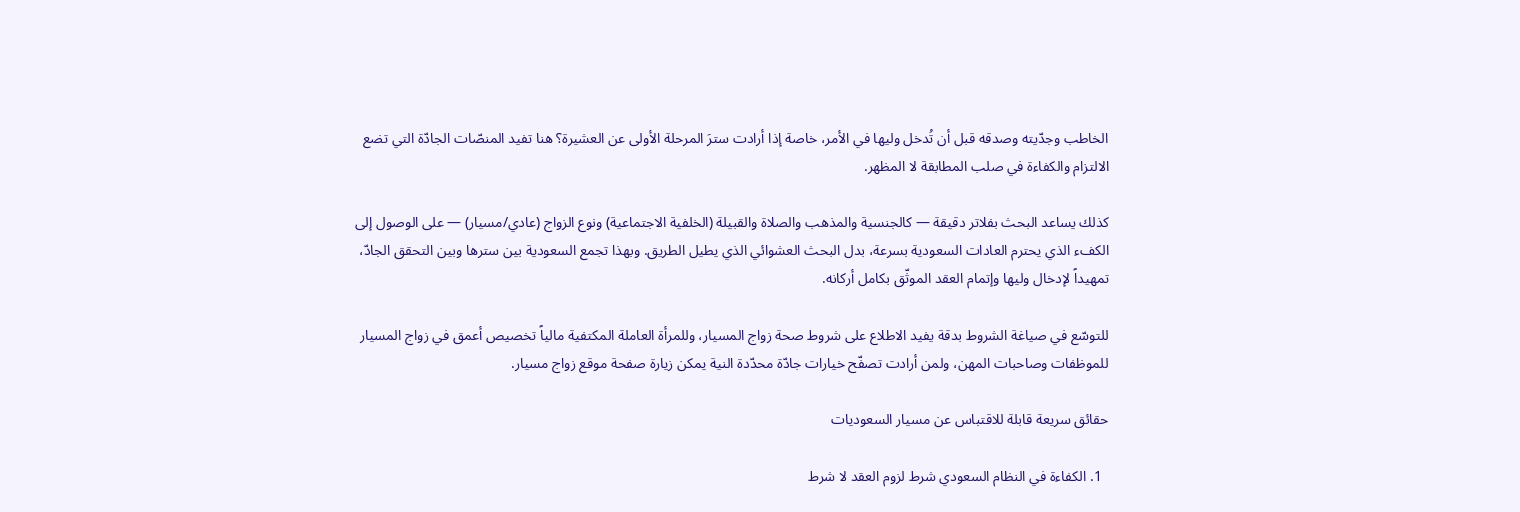الخاطب وجدّيته وصدقه قبل أن تُدخل وليها في الأمر، خاصة إذا أرادت سترَ المرحلة الأولى عن العشيرة؟ هنا تفيد المنصّات الجادّة التي تضع الالتزام والكفاءة في صلب المطابقة لا المظهر.

كذلك يساعد البحث بفلاتر دقيقة — كالجنسية والمذهب والصلاة والقبيلة (الخلفية الاجتماعية) ونوع الزواج (عادي/مسيار) — على الوصول إلى الكفء الذي يحترم العادات السعودية بسرعة، بدل البحث العشوائي الذي يطيل الطريق. وبهذا تجمع السعودية بين سترها وبين التحقق الجادّ، تمهيداً لإدخال وليها وإتمام العقد الموثّق بكامل أركانه.

للتوسّع في صياغة الشروط بدقة يفيد الاطلاع على شروط صحة زواج المسيار، وللمرأة العاملة المكتفية مالياً تخصيص أعمق في زواج المسيار للموظفات وصاحبات المهن، ولمن أرادت تصفّح خيارات جادّة محدّدة النية يمكن زيارة صفحة موقع زواج مسيار.

حقائق سريعة قابلة للاقتباس عن مسيار السعوديات

  1. الكفاءة في النظام السعودي شرط لزوم العقد لا شرط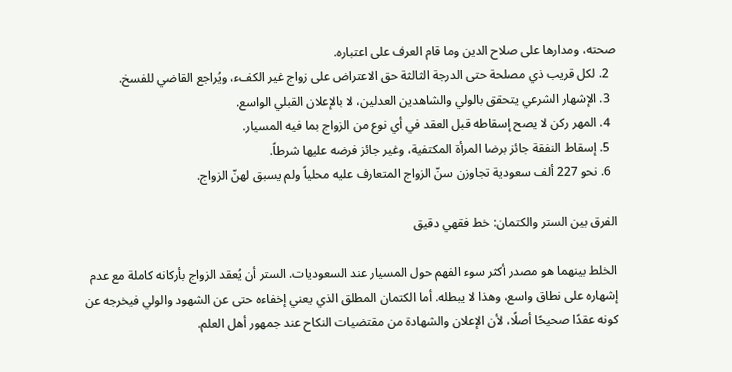صحته، ومدارها على صلاح الدين وما قام العرف على اعتباره.
  2. لكل قريب ذي مصلحة حتى الدرجة الثالثة حق الاعتراض على زواج غير الكفء، ويُراجع القاضي للفسخ.
  3. الإشهار الشرعي يتحقق بالولي والشاهدين العدلين، لا بالإعلان القبلي الواسع.
  4. المهر ركن لا يصح إسقاطه قبل العقد في أي نوع من الزواج بما فيه المسيار.
  5. إسقاط النفقة جائز برضا المرأة المكتفية، وغير جائز فرضه عليها شرطاً.
  6. نحو 227 ألف سعودية تجاوزن سنّ الزواج المتعارف عليه محلياً ولم يسبق لهنّ الزواج.

الفرق بين الستر والكتمان: خط فقهي دقيق

الخلط بينهما هو مصدر أكثر سوء الفهم حول المسيار عند السعوديات. الستر أن يُعقد الزواج بأركانه كاملة مع عدم إشهاره على نطاق واسع، وهذا لا يبطله. أما الكتمان المطلق الذي يعني إخفاءه حتى عن الشهود والولي فيخرجه عن كونه عقدًا صحيحًا أصلًا، لأن الإعلان والشهادة من مقتضيات النكاح عند جمهور أهل العلم.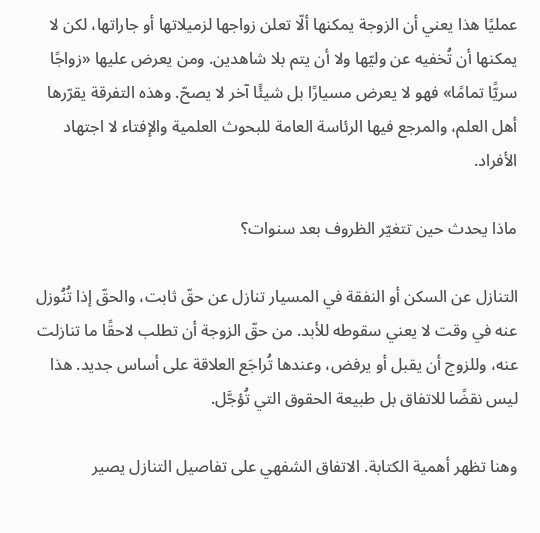عمليًا هذا يعني أن الزوجة يمكنها ألّا تعلن زواجها لزميلاتها أو جاراتها، لكن لا يمكنها أن تُخفيه عن وليّها ولا أن يتم بلا شاهدين. ومن يعرض عليها «زواجًا سريًّا تمامًا» فهو لا يعرض مسيارًا بل شيئًا آخر لا يصحّ. وهذه التفرقة يقرّرها أهل العلم، والمرجع فيها الرئاسة العامة للبحوث العلمية والإفتاء لا اجتهاد الأفراد.

ماذا يحدث حين تتغيّر الظروف بعد سنوات؟

التنازل عن السكن أو النفقة في المسيار تنازل عن حقّ ثابت، والحقّ إذا تُنُوزل عنه في وقت لا يعني سقوطه للأبد. من حقّ الزوجة أن تطلب لاحقًا ما تنازلت عنه، وللزوج أن يقبل أو يرفض، وعندها تُراجَع العلاقة على أساس جديد. هذا ليس نقضًا للاتفاق بل طبيعة الحقوق التي تُؤجَّل.

وهنا تظهر أهمية الكتابة. الاتفاق الشفهي على تفاصيل التنازل يصير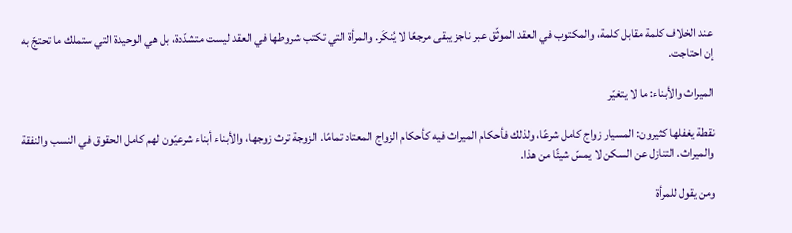عند الخلاف كلمة مقابل كلمة، والمكتوب في العقد الموثّق عبر ناجز يبقى مرجعًا لا يُنكَر. والمرأة التي تكتب شروطها في العقد ليست متشدّدة، بل هي الوحيدة التي ستملك ما تحتجّ به إن احتاجت.

الميراث والأبناء: ما لا يتغيّر

نقطة يغفلها كثيرون: المسيار زواج كامل شرعًا، ولذلك فأحكام الميراث فيه كأحكام الزواج المعتاد تمامًا. الزوجة ترث زوجها، والأبناء أبناء شرعيّون لهم كامل الحقوق في النسب والنفقة والميراث. التنازل عن السكن لا يمسّ شيئًا من هذا.

ومن يقول للمرأة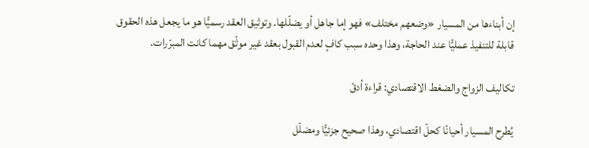إن أبناءها من المسيار «وضعهم مختلف» فهو إما جاهل أو يضلّلها. وتوثيق العقد رسميًّا هو ما يجعل هذه الحقوق قابلة للتنفيذ عمليًّا عند الحاجة، وهذا وحده سبب كافٍ لعدم القبول بعقد غير موثّق مهما كانت المبرّرات.

تكاليف الزواج والضغط الاقتصادي: قراءة أدقّ

يُطرح المسيار أحيانًا كحلّ اقتصادي، وهذا صحيح جزئيًّا ومضلّل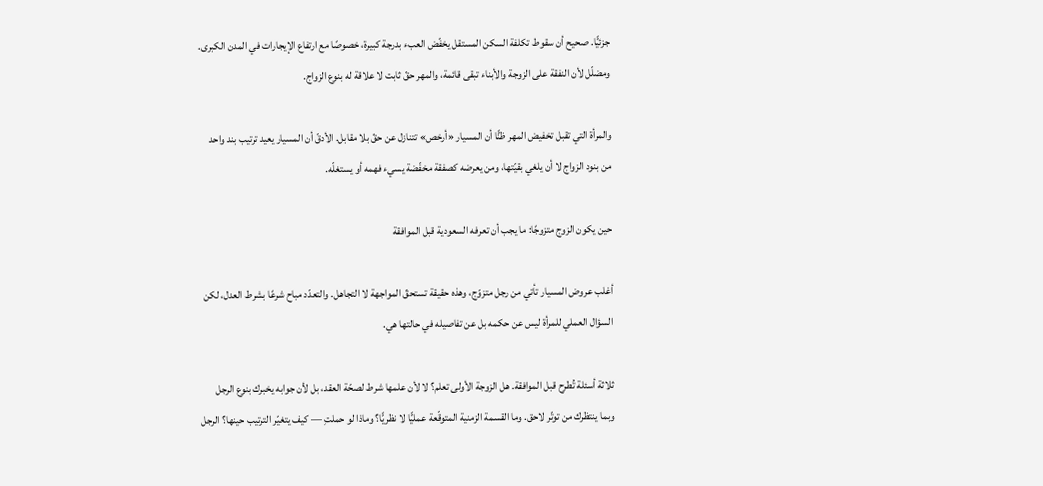جزئيًّا. صحيح أن سقوط تكلفة السكن المستقل يخفّض العبء بدرجة كبيرة، خصوصًا مع ارتفاع الإيجارات في المدن الكبرى. ومضلّل لأن النفقة على الزوجة والأبناء تبقى قائمة، والمهر حقّ ثابت لا علاقة له بنوع الزواج.

والمرأة التي تقبل تخفيض المهر ظنًّا أن المسيار «أرخص» تتنازل عن حقّ بلا مقابل. الأدقّ أن المسيار يعيد ترتيب بند واحد من بنود الزواج لا أن يلغي بقيّتها، ومن يعرضه كصفقة مخفّضة يسيء فهمه أو يستغلّه.

حين يكون الزوج متزوجًا: ما يجب أن تعرفه السعودية قبل الموافقة

أغلب عروض المسيار تأتي من رجل متزوّج، وهذه حقيقة تستحقّ المواجهة لا التجاهل. والتعدّد مباح شرعًا بشرط العدل، لكن السؤال العملي للمرأة ليس عن حكمه بل عن تفاصيله في حالتها هي.

ثلاثة أسئلة تُطرح قبل الموافقة. هل الزوجة الأولى تعلم؟ لا لأن علمها شرط لصحّة العقد، بل لأن جوابه يخبرك بنوع الرجل وبما ينتظرك من توتّر لاحق. وما القسمة الزمنية المتوقّعة عمليًّا لا نظريًّا؟ وماذا لو حملتِ — كيف يتغيّر الترتيب حينها؟ الرجل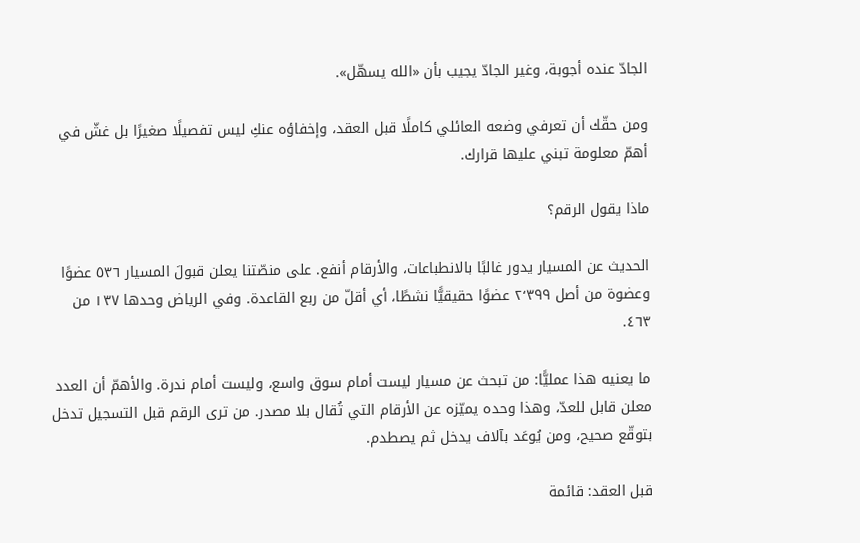الجادّ عنده أجوبة، وغير الجادّ يجيب بأن «الله يسهّل».

ومن حقّك أن تعرفي وضعه العائلي كاملًا قبل العقد، وإخفاؤه عنكِ ليس تفصيلًا صغيرًا بل غشّ في أهمّ معلومة تبني عليها قرارك.

ماذا يقول الرقم؟

الحديث عن المسيار يدور غالبًا بالانطباعات، والأرقام أنفع. على منصّتنا يعلن قبولَ المسيار ٥٣٦ عضوًا وعضوة من أصل ٢٬٣٩٩ عضوًا حقيقيًّا نشطًا، أي أقلّ من ربع القاعدة. وفي الرياض وحدها ١٣٧ من ٤٦٣.

ما يعنيه هذا عمليًّا: من تبحث عن مسيار ليست أمام سوق واسع، وليست أمام ندرة. والأهمّ أن العدد معلن قابل للعدّ، وهذا وحده يميّزه عن الأرقام التي تُقال بلا مصدر. من ترى الرقم قبل التسجيل تدخل بتوقّع صحيح، ومن يُوعَد بآلاف يدخل ثم يصطدم.

قبل العقد: قائمة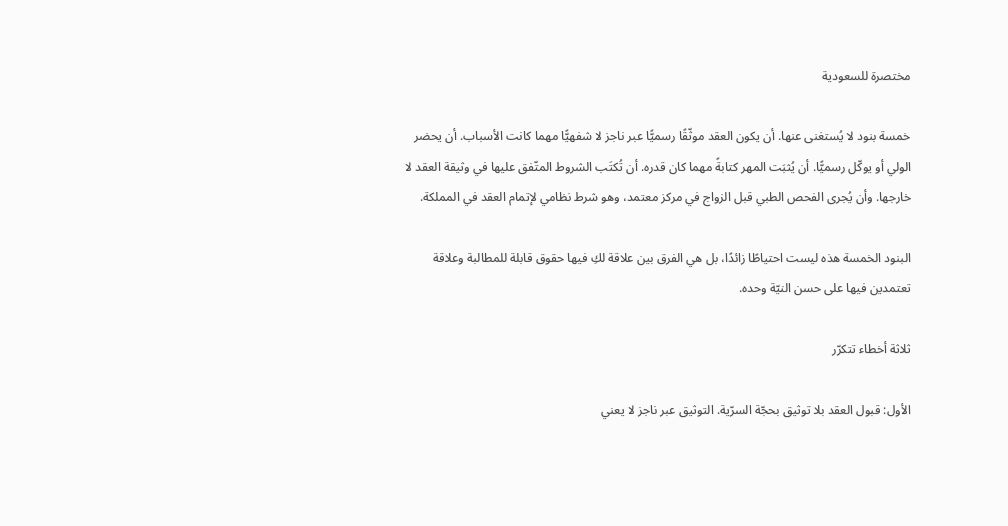مختصرة للسعودية

خمسة بنود لا يُستغنى عنها. أن يكون العقد موثّقًا رسميًّا عبر ناجز لا شفهيًّا مهما كانت الأسباب. أن يحضر الولي أو يوكّل رسميًّا. أن يُثبَت المهر كتابةً مهما كان قدره. أن تُكتَب الشروط المتّفق عليها في وثيقة العقد لا خارجها. وأن يُجرى الفحص الطبي قبل الزواج في مركز معتمد، وهو شرط نظامي لإتمام العقد في المملكة.

البنود الخمسة هذه ليست احتياطًا زائدًا، بل هي الفرق بين علاقة لكِ فيها حقوق قابلة للمطالبة وعلاقة تعتمدين فيها على حسن النيّة وحده.

ثلاثة أخطاء تتكرّر

الأول: قبول العقد بلا توثيق بحجّة السرّية. التوثيق عبر ناجز لا يعني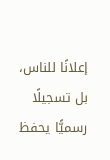إعلانًا للناس، بل تسجيلًا رسميًّا يحفظ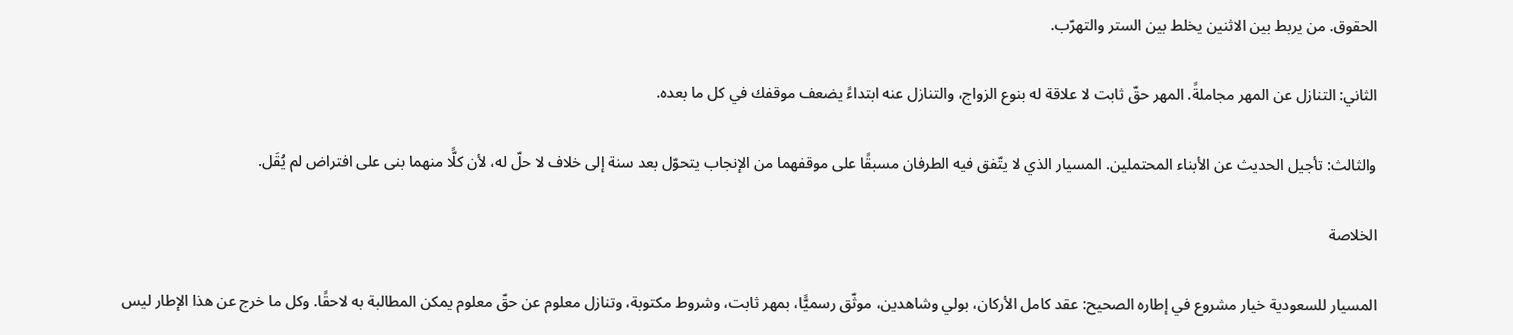الحقوق. من يربط بين الاثنين يخلط بين الستر والتهرّب.

الثاني: التنازل عن المهر مجاملةً. المهر حقّ ثابت لا علاقة له بنوع الزواج، والتنازل عنه ابتداءً يضعف موقفك في كل ما بعده.

والثالث: تأجيل الحديث عن الأبناء المحتملين. المسيار الذي لا يتّفق فيه الطرفان مسبقًا على موقفهما من الإنجاب يتحوّل بعد سنة إلى خلاف لا حلّ له، لأن كلًّا منهما بنى على افتراض لم يُقَل.

الخلاصة

المسيار للسعودية خيار مشروع في إطاره الصحيح: عقد كامل الأركان، بولي وشاهدين، موثّق رسميًّا، بمهر ثابت، وشروط مكتوبة، وتنازل معلوم عن حقّ معلوم يمكن المطالبة به لاحقًا. وكل ما خرج عن هذا الإطار ليس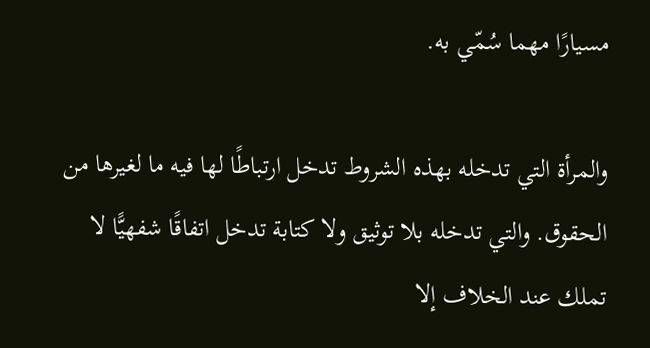مسيارًا مهما سُمّي به.

والمرأة التي تدخله بهذه الشروط تدخل ارتباطًا لها فيه ما لغيرها من الحقوق. والتي تدخله بلا توثيق ولا كتابة تدخل اتفاقًا شفهيًّا لا تملك عند الخلاف إلا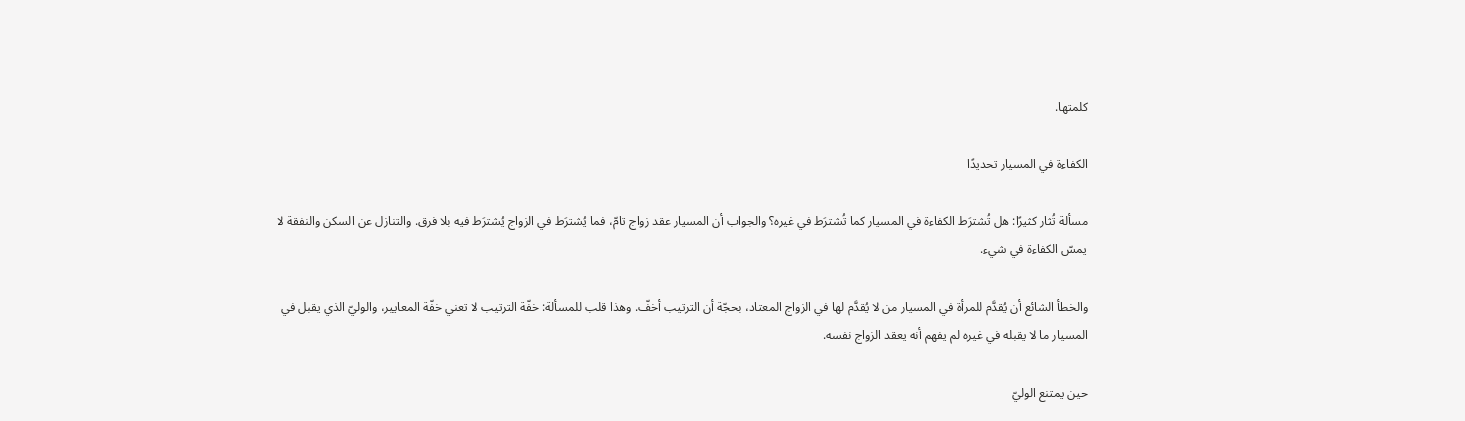كلمتها.

الكفاءة في المسيار تحديدًا

مسألة تُثار كثيرًا: هل تُشترَط الكفاءة في المسيار كما تُشترَط في غيره؟ والجواب أن المسيار عقد زواج تامّ، فما يُشترَط في الزواج يُشترَط فيه بلا فرق. والتنازل عن السكن والنفقة لا يمسّ الكفاءة في شيء.

والخطأ الشائع أن يُقدَّم للمرأة في المسيار من لا يُقدَّم لها في الزواج المعتاد، بحجّة أن الترتيب أخفّ. وهذا قلب للمسألة: خفّة الترتيب لا تعني خفّة المعايير، والوليّ الذي يقبل في المسيار ما لا يقبله في غيره لم يفهم أنه يعقد الزواج نفسه.

حين يمتنع الوليّ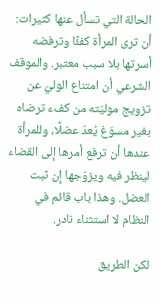الحالة التي تسأل عنها كثيرات: أن ترى المرأة كفئًا وترفضه أسرتها بلا سبب معتبر. والموقف الشرعي أن امتناع الوليّ عن تزويج موليّته من كفء ترضاه بغير مسوّغ يُعدّ عضلًا، وللمرأة عندها أن ترفع أمرها إلى القضاء لينظر فيه ويزوّجها إن ثبت العضل. وهذا باب قائم في النظام لا استثناء نادر.

لكن الطريق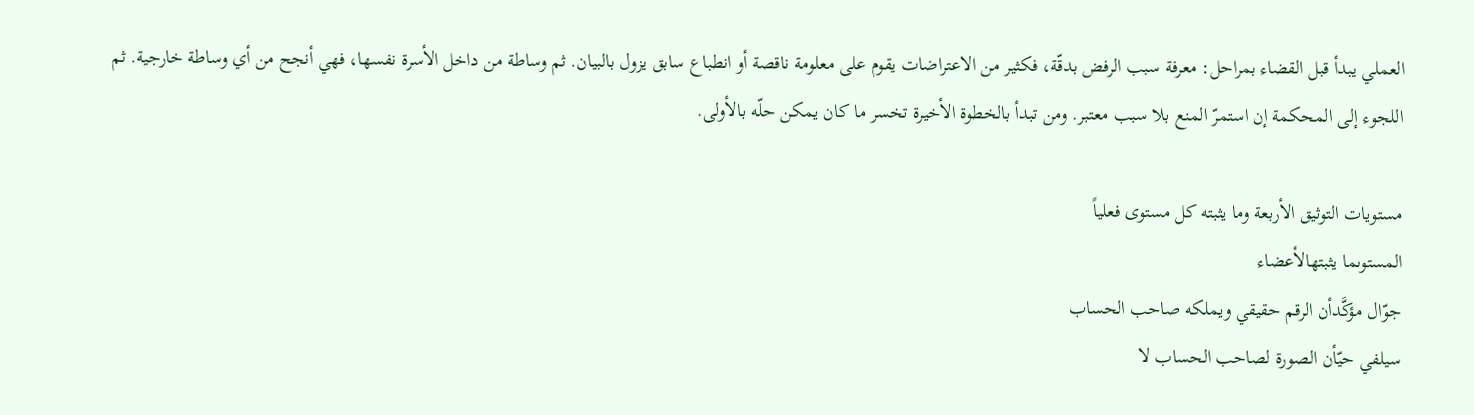العملي يبدأ قبل القضاء بمراحل: معرفة سبب الرفض بدقّة، فكثير من الاعتراضات يقوم على معلومة ناقصة أو انطباع سابق يزول بالبيان. ثم وساطة من داخل الأسرة نفسها، فهي أنجح من أي وساطة خارجية. ثم اللجوء إلى المحكمة إن استمرّ المنع بلا سبب معتبر. ومن تبدأ بالخطوة الأخيرة تخسر ما كان يمكن حلّه بالأولى.

مستويات التوثيق الأربعة وما يثبته كل مستوى فعلياً
المستوىما يثبتهالأعضاء
جوّال مؤكَّدأن الرقم حقيقي ويملكه صاحب الحساب
سيلفي حيّأن الصورة لصاحب الحساب لا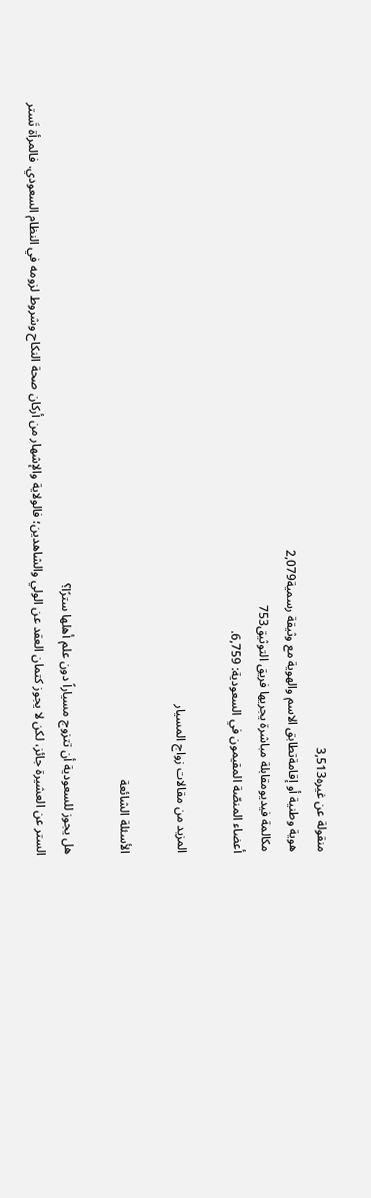منقولة عن غيره3,513
هوية وطنية أو إقامةتطابق الاسم والهوية مع وثيقة رسمية2,079
مكالمة فيديومقابلة مباشرة يجريها فريق التوثيق753
أعضاء المنصّة المقيمون في السعودية: 6,759.

المزيد من مقالات زواج المسيار

الأسئلة الشائعة

هل يجوز للسعودية أن تتزوج مسياراً دون علم أهلها سترًا؟
الستر عن العشيرة جائز، لكن لا يجوز كتمان العقد عن الولي والشاهدين؛ فالولاية والإشهار من أركان صحة النكاح وشروط لزومه في النظام السعودي. فالمرأة تَستر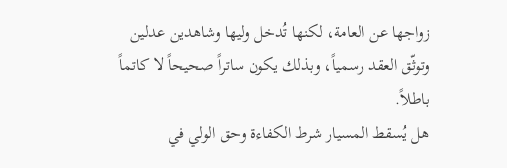زواجها عن العامة، لكنها تُدخل وليها وشاهدين عدلين وتوثّق العقد رسمياً، وبذلك يكون ساتراً صحيحاً لا كاتماً باطلاً.
هل يُسقط المسيار شرط الكفاءة وحق الولي في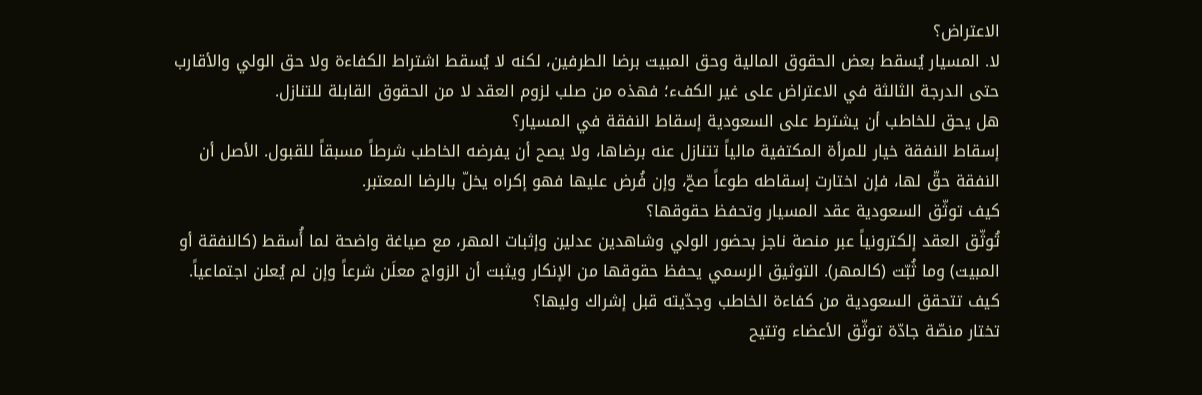الاعتراض؟
لا. المسيار يُسقط بعض الحقوق المالية وحق المبيت برضا الطرفين، لكنه لا يُسقط اشتراط الكفاءة ولا حق الولي والأقارب حتى الدرجة الثالثة في الاعتراض على غير الكفء؛ فهذه من صلب لزوم العقد لا من الحقوق القابلة للتنازل.
هل يحق للخاطب أن يشترط على السعودية إسقاط النفقة في المسيار؟
إسقاط النفقة خيار للمرأة المكتفية مالياً تتنازل عنه برضاها، ولا يصح أن يفرضه الخاطب شرطاً مسبقاً للقبول. الأصل أن النفقة حقّ لها، فإن اختارت إسقاطه طوعاً صحّ، وإن فُرض عليها فهو إكراه يخلّ بالرضا المعتبر.
كيف توثّق السعودية عقد المسيار وتحفظ حقوقها؟
تُوثّق العقد إلكترونياً عبر منصة ناجز بحضور الولي وشاهدين عدلين وإثبات المهر، مع صياغة واضحة لما أُسقط (كالنفقة أو المبيت) وما ثُبّت (كالمهر). التوثيق الرسمي يحفظ حقوقها من الإنكار ويثبت أن الزواج معلَن شرعاً وإن لم يُعلن اجتماعياً.
كيف تتحقق السعودية من كفاءة الخاطب وجدّيته قبل إشراك وليها؟
تختار منصّة جادّة توثّق الأعضاء وتتيح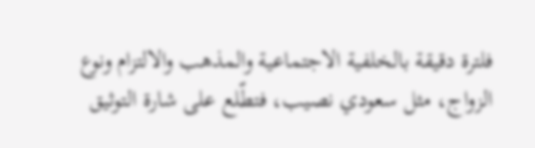فلترة دقيقة بالخلفية الاجتماعية والمذهب والالتزام ونوع الزواج، مثل سعودي نصيب، فتطّلع على شارة التوثيق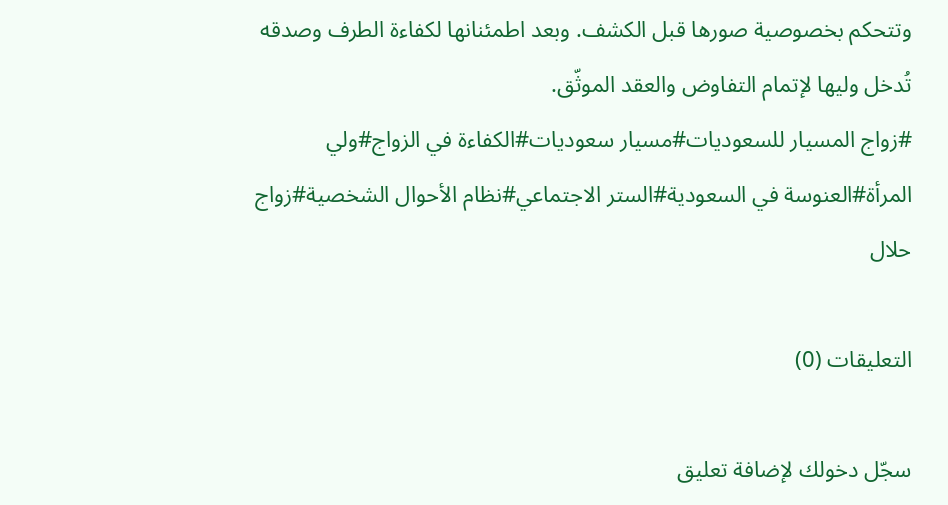وتتحكم بخصوصية صورها قبل الكشف. وبعد اطمئنانها لكفاءة الطرف وصدقه تُدخل وليها لإتمام التفاوض والعقد الموثّق.
#زواج المسيار للسعوديات#مسيار سعوديات#الكفاءة في الزواج#ولي المرأة#العنوسة في السعودية#الستر الاجتماعي#نظام الأحوال الشخصية#زواج حلال

التعليقات (0)

سجّل دخولك لإضافة تعليق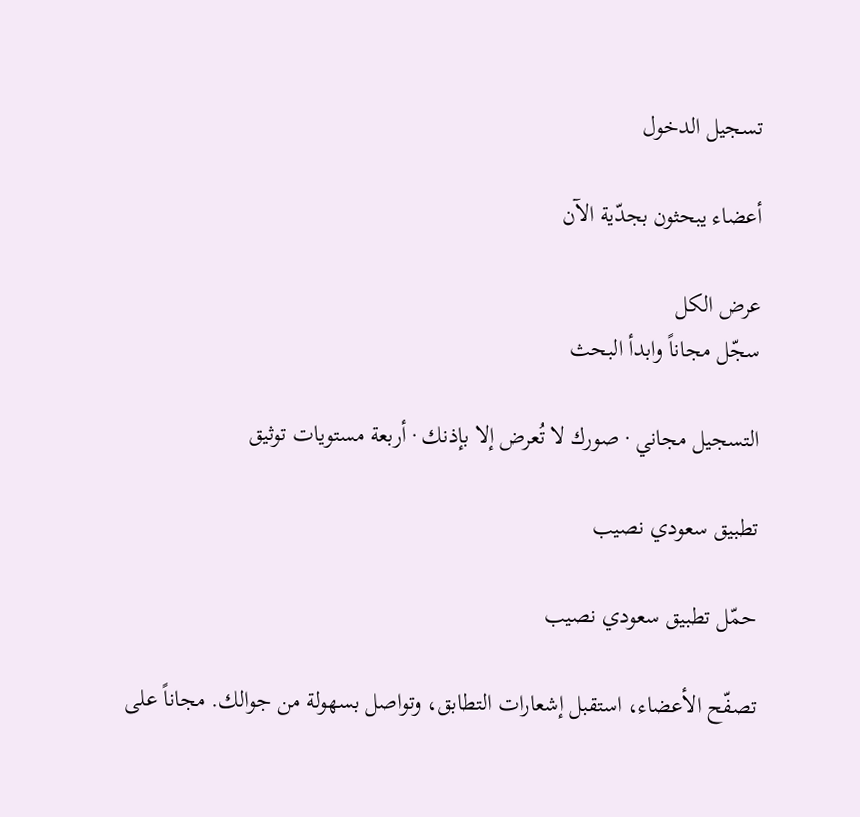تسجيل الدخول

أعضاء يبحثون بجدّية الآن

عرض الكل
سجّل مجاناً وابدأ البحث

التسجيل مجاني · صورك لا تُعرض إلا بإذنك · أربعة مستويات توثيق

تطبيق سعودي نصيب

حمّل تطبيق سعودي نصيب

تصفّح الأعضاء، استقبل إشعارات التطابق، وتواصل بسهولة من جوالك. مجاناً على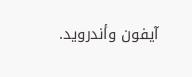آيفون وأندرويد.